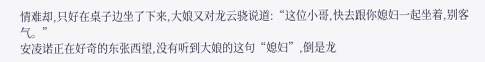情难却,只好在桌子边坐了下来,大娘又对龙云骁说道:“这位小哥,快去跟你媳妇一起坐着,别客气。”
安凌诺正在好奇的东张西望,没有听到大娘的这句“媳妇”,倒是龙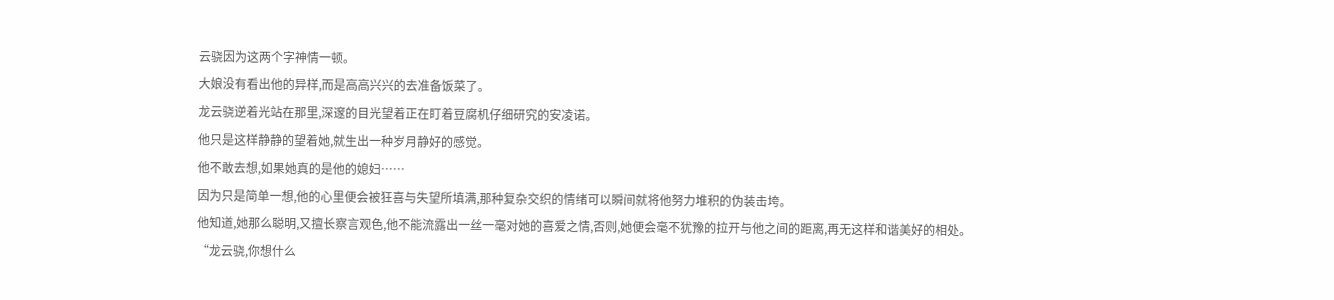云骁因为这两个字神情一顿。
大娘没有看出他的异样,而是高高兴兴的去准备饭菜了。
龙云骁逆着光站在那里,深邃的目光望着正在盯着豆腐机仔细研究的安凌诺。
他只是这样静静的望着她,就生出一种岁月静好的感觉。
他不敢去想,如果她真的是他的媳妇……
因为只是简单一想,他的心里便会被狂喜与失望所填满,那种复杂交织的情绪可以瞬间就将他努力堆积的伪装击垮。
他知道,她那么聪明,又擅长察言观色,他不能流露出一丝一毫对她的喜爱之情,否则,她便会毫不犹豫的拉开与他之间的距离,再无这样和谐美好的相处。
“龙云骁,你想什么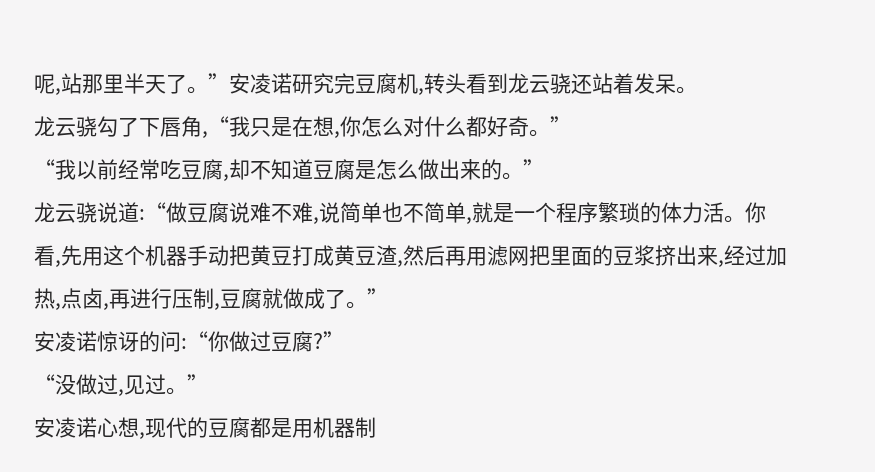呢,站那里半天了。”安凌诺研究完豆腐机,转头看到龙云骁还站着发呆。
龙云骁勾了下唇角,“我只是在想,你怎么对什么都好奇。”
“我以前经常吃豆腐,却不知道豆腐是怎么做出来的。”
龙云骁说道:“做豆腐说难不难,说简单也不简单,就是一个程序繁琐的体力活。你看,先用这个机器手动把黄豆打成黄豆渣,然后再用滤网把里面的豆浆挤出来,经过加热,点卤,再进行压制,豆腐就做成了。”
安凌诺惊讶的问:“你做过豆腐?”
“没做过,见过。”
安凌诺心想,现代的豆腐都是用机器制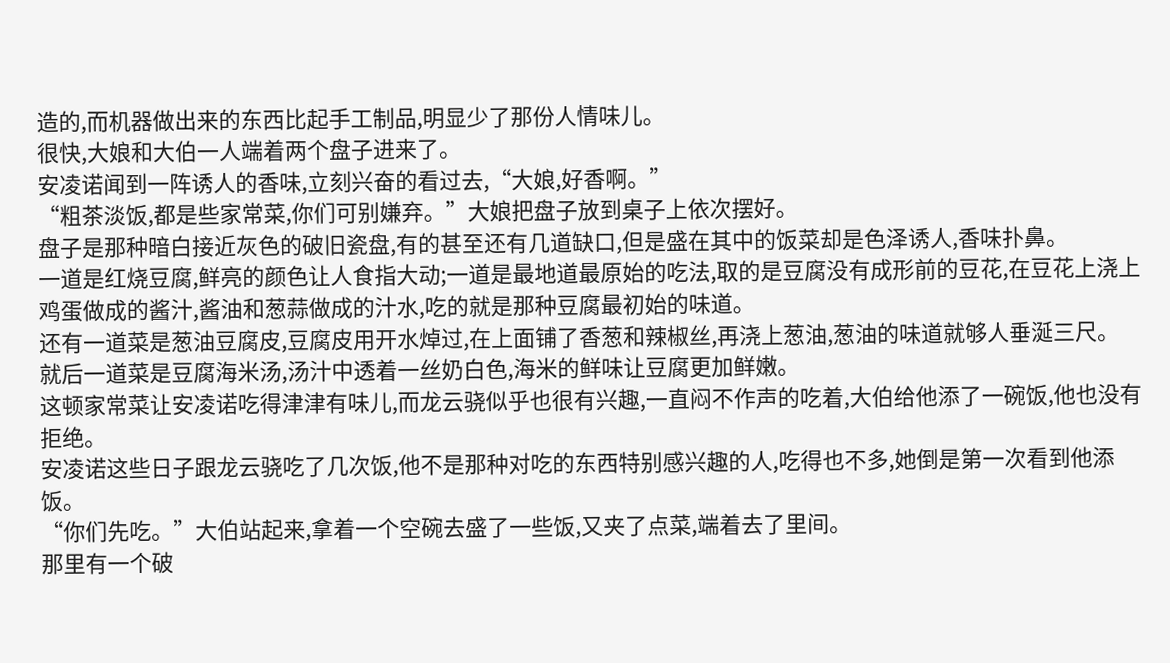造的,而机器做出来的东西比起手工制品,明显少了那份人情味儿。
很快,大娘和大伯一人端着两个盘子进来了。
安凌诺闻到一阵诱人的香味,立刻兴奋的看过去,“大娘,好香啊。”
“粗茶淡饭,都是些家常菜,你们可别嫌弃。”大娘把盘子放到桌子上依次摆好。
盘子是那种暗白接近灰色的破旧瓷盘,有的甚至还有几道缺口,但是盛在其中的饭菜却是色泽诱人,香味扑鼻。
一道是红烧豆腐,鲜亮的颜色让人食指大动;一道是最地道最原始的吃法,取的是豆腐没有成形前的豆花,在豆花上浇上鸡蛋做成的酱汁,酱油和葱蒜做成的汁水,吃的就是那种豆腐最初始的味道。
还有一道菜是葱油豆腐皮,豆腐皮用开水焯过,在上面铺了香葱和辣椒丝,再浇上葱油,葱油的味道就够人垂涎三尺。
就后一道菜是豆腐海米汤,汤汁中透着一丝奶白色,海米的鲜味让豆腐更加鲜嫩。
这顿家常菜让安凌诺吃得津津有味儿,而龙云骁似乎也很有兴趣,一直闷不作声的吃着,大伯给他添了一碗饭,他也没有拒绝。
安凌诺这些日子跟龙云骁吃了几次饭,他不是那种对吃的东西特别感兴趣的人,吃得也不多,她倒是第一次看到他添饭。
“你们先吃。”大伯站起来,拿着一个空碗去盛了一些饭,又夹了点菜,端着去了里间。
那里有一个破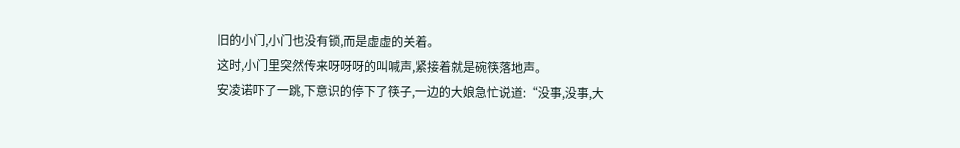旧的小门,小门也没有锁,而是虚虚的关着。
这时,小门里突然传来呀呀呀的叫喊声,紧接着就是碗筷落地声。
安凌诺吓了一跳,下意识的停下了筷子,一边的大娘急忙说道:“没事,没事,大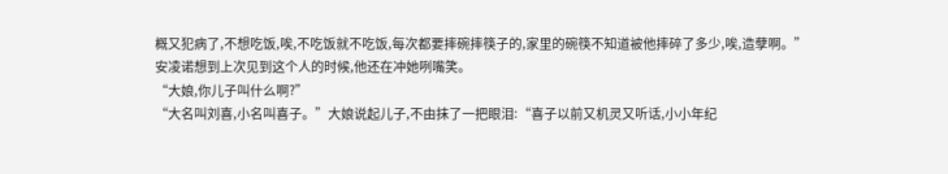概又犯病了,不想吃饭,唉,不吃饭就不吃饭,每次都要摔碗摔筷子的,家里的碗筷不知道被他摔碎了多少,唉,造孽啊。”
安凌诺想到上次见到这个人的时候,他还在冲她咧嘴笑。
“大娘,你儿子叫什么啊?”
“大名叫刘喜,小名叫喜子。”大娘说起儿子,不由抹了一把眼泪:“喜子以前又机灵又听话,小小年纪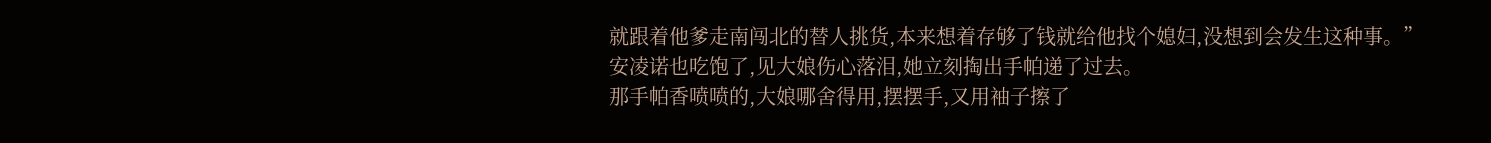就跟着他爹走南闯北的替人挑货,本来想着存够了钱就给他找个媳妇,没想到会发生这种事。”
安凌诺也吃饱了,见大娘伤心落泪,她立刻掏出手帕递了过去。
那手帕香喷喷的,大娘哪舍得用,摆摆手,又用袖子擦了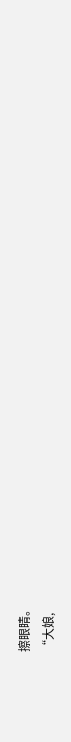擦眼睛。
“大娘,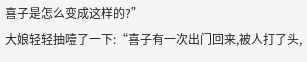喜子是怎么变成这样的?”
大娘轻轻抽噎了一下:“喜子有一次出门回来,被人打了头,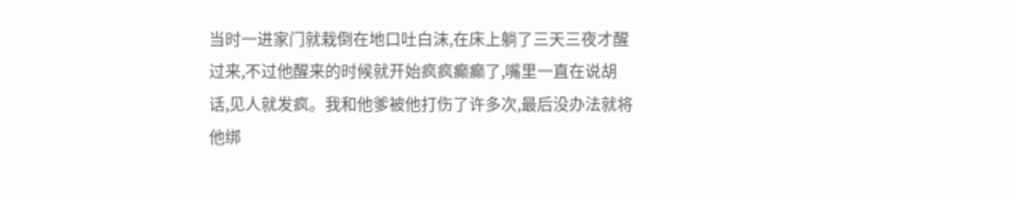当时一进家门就栽倒在地口吐白沫,在床上躺了三天三夜才醒过来,不过他醒来的时候就开始疯疯癫癫了,嘴里一直在说胡话,见人就发疯。我和他爹被他打伤了许多次,最后没办法就将他绑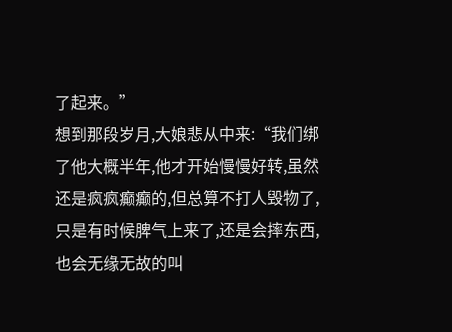了起来。”
想到那段岁月,大娘悲从中来:“我们绑了他大概半年,他才开始慢慢好转,虽然还是疯疯癫癫的,但总算不打人毁物了,只是有时候脾气上来了,还是会摔东西,也会无缘无故的叫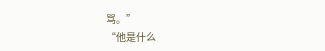骂。”
“他是什么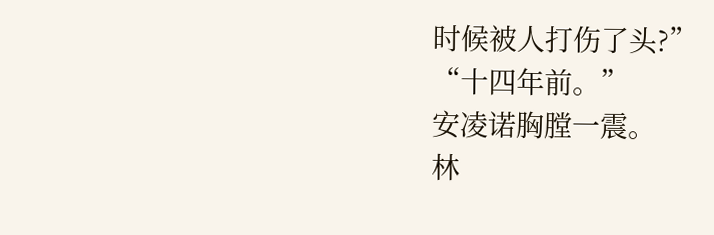时候被人打伤了头?”
“十四年前。”
安凌诺胸膛一震。
林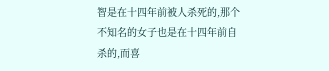智是在十四年前被人杀死的,那个不知名的女子也是在十四年前自杀的,而喜